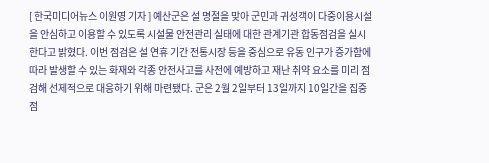[ 한국미디어뉴스 이원영 기자 ] 예산군은 설 명절을 맞아 군민과 귀성객이 다중이용시설을 안심하고 이용할 수 있도록 시설물 안전관리 실태에 대한 관계기관 합동점검을 실시한다고 밝혔다. 이번 점검은 설 연휴 기간 전통시장 등을 중심으로 유동 인구가 증가함에 따라 발생할 수 있는 화재와 각종 안전사고를 사전에 예방하고 재난 취약 요소를 미리 점검해 선제적으로 대응하기 위해 마련됐다. 군은 2월 2일부터 13일까지 10일간을 집중 점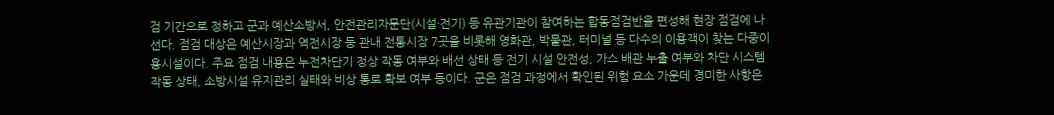검 기간으로 정하고 군과 예산소방서, 안전관리자문단(시설·전기) 등 유관기관이 참여하는 합동점검반을 편성해 현장 점검에 나선다. 점검 대상은 예산시장과 역전시장 등 관내 전통시장 7곳을 비롯해 영화관, 박물관, 터미널 등 다수의 이용객이 찾는 다중이용시설이다. 주요 점검 내용은 누전차단기 정상 작동 여부와 배선 상태 등 전기 시설 안전성, 가스 배관 누출 여부와 차단 시스템 작동 상태, 소방시설 유지관리 실태와 비상 통로 확보 여부 등이다. 군은 점검 과정에서 확인된 위험 요소 가운데 경미한 사항은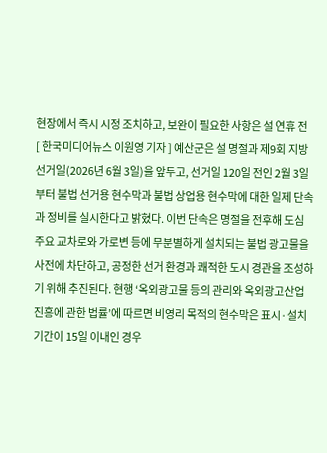현장에서 즉시 시정 조치하고, 보완이 필요한 사항은 설 연휴 전
[ 한국미디어뉴스 이원영 기자 ] 예산군은 설 명절과 제9회 지방선거일(2026년 6월 3일)을 앞두고, 선거일 120일 전인 2월 3일부터 불법 선거용 현수막과 불법 상업용 현수막에 대한 일제 단속과 정비를 실시한다고 밝혔다. 이번 단속은 명절을 전후해 도심 주요 교차로와 가로변 등에 무분별하게 설치되는 불법 광고물을 사전에 차단하고, 공정한 선거 환경과 쾌적한 도시 경관을 조성하기 위해 추진된다. 현행 ‘옥외광고물 등의 관리와 옥외광고산업 진흥에 관한 법률’에 따르면 비영리 목적의 현수막은 표시·설치 기간이 15일 이내인 경우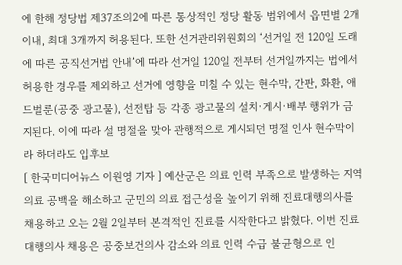에 한해 정당법 제37조의2에 따른 통상적인 정당 활동 범위에서 읍면별 2개 이내, 최대 3개까지 허용된다. 또한 선거관리위원회의 ‘선거일 전 120일 도래에 따른 공직선거법 안내’에 따라 선거일 120일 전부터 선거일까지는 법에서 허용한 경우를 제외하고 선거에 영향을 미칠 수 있는 현수막, 간판, 화환, 애드벌룬(공중 광고물), 선전탑 등 각종 광고물의 설치·게시·배부 행위가 금지된다. 이에 따라 설 명절을 맞아 관행적으로 게시되던 명절 인사 현수막이라 하더라도 입후보
[ 한국미디어뉴스 이원영 기자 ] 예산군은 의료 인력 부족으로 발생하는 지역 의료 공백을 해소하고 군민의 의료 접근성을 높이기 위해 진료대행의사를 채용하고 오는 2월 2일부터 본격적인 진료를 시작한다고 밝혔다. 이번 진료대행의사 채용은 공중보건의사 감소와 의료 인력 수급 불균형으로 인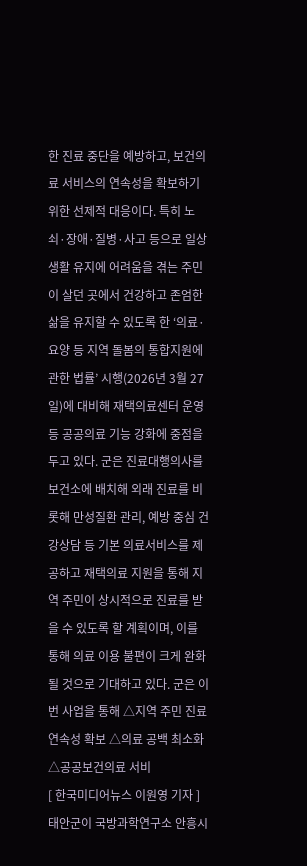한 진료 중단을 예방하고, 보건의료 서비스의 연속성을 확보하기 위한 선제적 대응이다. 특히 노쇠·장애·질병·사고 등으로 일상생활 유지에 어려움을 겪는 주민이 살던 곳에서 건강하고 존엄한 삶을 유지할 수 있도록 한 ‘의료·요양 등 지역 돌봄의 통합지원에 관한 법률’ 시행(2026년 3월 27일)에 대비해 재택의료센터 운영 등 공공의료 기능 강화에 중점을 두고 있다. 군은 진료대행의사를 보건소에 배치해 외래 진료를 비롯해 만성질환 관리, 예방 중심 건강상담 등 기본 의료서비스를 제공하고 재택의료 지원을 통해 지역 주민이 상시적으로 진료를 받을 수 있도록 할 계획이며, 이를 통해 의료 이용 불편이 크게 완화될 것으로 기대하고 있다. 군은 이번 사업을 통해 △지역 주민 진료 연속성 확보 △의료 공백 최소화 △공공보건의료 서비
[ 한국미디어뉴스 이원영 기자 ] 태안군이 국방과학연구소 안흥시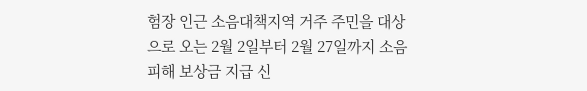험장 인근 소음대책지역 거주 주민을 대상으로 오는 2월 2일부터 2월 27일까지 소음피해 보상금 지급 신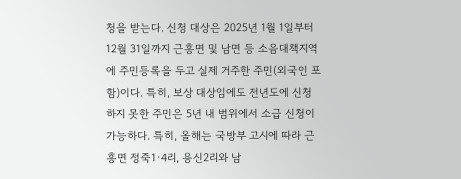청을 받는다. 신청 대상은 2025년 1월 1일부터 12월 31일까지 근흥면 및 남면 등 소음대책지역에 주민등록을 두고 실제 거주한 주민(외국인 포함)이다. 특히, 보상 대상임에도 전년도에 신청하지 못한 주민은 5년 내 범위에서 소급 신청이 가능하다. 특히, 올해는 국방부 고시에 따라 근흥면 정죽1·4리, 용신2리와 남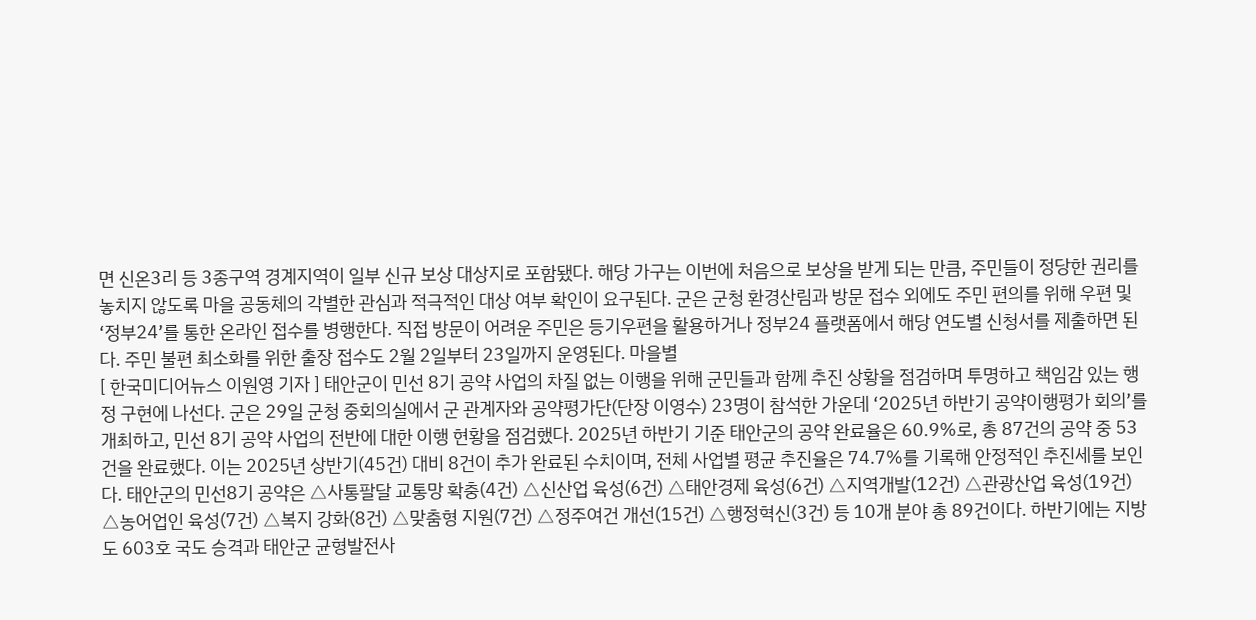면 신온3리 등 3종구역 경계지역이 일부 신규 보상 대상지로 포함됐다. 해당 가구는 이번에 처음으로 보상을 받게 되는 만큼, 주민들이 정당한 권리를 놓치지 않도록 마을 공동체의 각별한 관심과 적극적인 대상 여부 확인이 요구된다. 군은 군청 환경산림과 방문 접수 외에도 주민 편의를 위해 우편 및 ‘정부24’를 통한 온라인 접수를 병행한다. 직접 방문이 어려운 주민은 등기우편을 활용하거나 정부24 플랫폼에서 해당 연도별 신청서를 제출하면 된다. 주민 불편 최소화를 위한 출장 접수도 2월 2일부터 23일까지 운영된다. 마을별
[ 한국미디어뉴스 이원영 기자 ] 태안군이 민선 8기 공약 사업의 차질 없는 이행을 위해 군민들과 함께 추진 상황을 점검하며 투명하고 책임감 있는 행정 구현에 나선다. 군은 29일 군청 중회의실에서 군 관계자와 공약평가단(단장 이영수) 23명이 참석한 가운데 ‘2025년 하반기 공약이행평가 회의’를 개최하고, 민선 8기 공약 사업의 전반에 대한 이행 현황을 점검했다. 2025년 하반기 기준 태안군의 공약 완료율은 60.9%로, 총 87건의 공약 중 53건을 완료했다. 이는 2025년 상반기(45건) 대비 8건이 추가 완료된 수치이며, 전체 사업별 평균 추진율은 74.7%를 기록해 안정적인 추진세를 보인다. 태안군의 민선8기 공약은 △사통팔달 교통망 확충(4건) △신산업 육성(6건) △태안경제 육성(6건) △지역개발(12건) △관광산업 육성(19건) △농어업인 육성(7건) △복지 강화(8건) △맞춤형 지원(7건) △정주여건 개선(15건) △행정혁신(3건) 등 10개 분야 총 89건이다. 하반기에는 지방도 603호 국도 승격과 태안군 균형발전사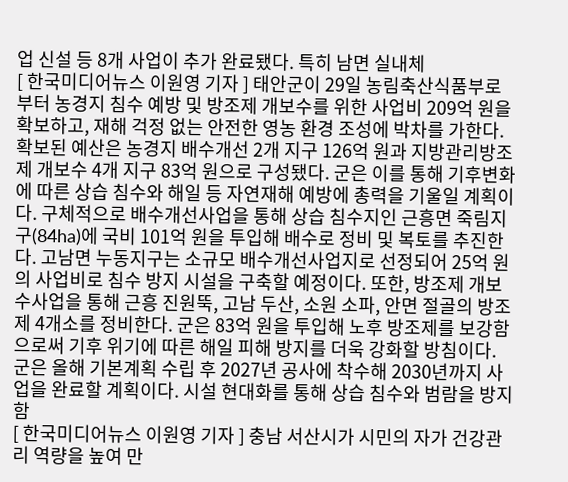업 신설 등 8개 사업이 추가 완료됐다. 특히 남면 실내체
[ 한국미디어뉴스 이원영 기자 ] 태안군이 29일 농림축산식품부로부터 농경지 침수 예방 및 방조제 개보수를 위한 사업비 209억 원을 확보하고, 재해 걱정 없는 안전한 영농 환경 조성에 박차를 가한다. 확보된 예산은 농경지 배수개선 2개 지구 126억 원과 지방관리방조제 개보수 4개 지구 83억 원으로 구성됐다. 군은 이를 통해 기후변화에 따른 상습 침수와 해일 등 자연재해 예방에 총력을 기울일 계획이다. 구체적으로 배수개선사업을 통해 상습 침수지인 근흥면 죽림지구(84ha)에 국비 101억 원을 투입해 배수로 정비 및 복토를 추진한다. 고남면 누동지구는 소규모 배수개선사업지로 선정되어 25억 원의 사업비로 침수 방지 시설을 구축할 예정이다. 또한, 방조제 개보수사업을 통해 근흥 진원뚝, 고남 두산, 소원 소파, 안면 절골의 방조제 4개소를 정비한다. 군은 83억 원을 투입해 노후 방조제를 보강함으로써 기후 위기에 따른 해일 피해 방지를 더욱 강화할 방침이다. 군은 올해 기본계획 수립 후 2027년 공사에 착수해 2030년까지 사업을 완료할 계획이다. 시설 현대화를 통해 상습 침수와 범람을 방지함
[ 한국미디어뉴스 이원영 기자 ] 충남 서산시가 시민의 자가 건강관리 역량을 높여 만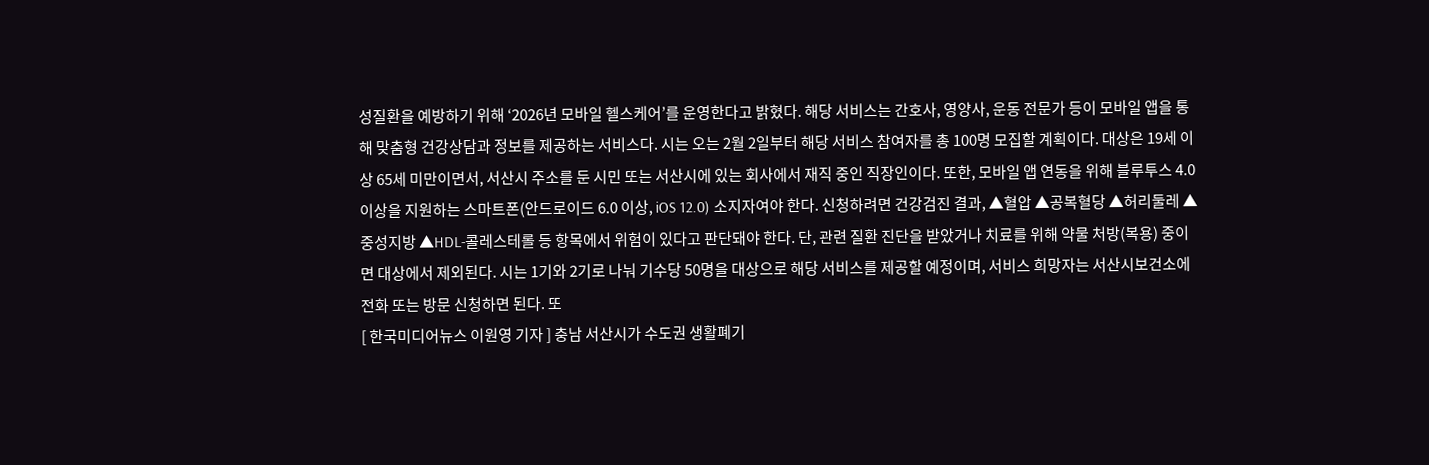성질환을 예방하기 위해 ‘2026년 모바일 헬스케어’를 운영한다고 밝혔다. 해당 서비스는 간호사, 영양사, 운동 전문가 등이 모바일 앱을 통해 맞춤형 건강상담과 정보를 제공하는 서비스다. 시는 오는 2월 2일부터 해당 서비스 참여자를 총 100명 모집할 계획이다. 대상은 19세 이상 65세 미만이면서, 서산시 주소를 둔 시민 또는 서산시에 있는 회사에서 재직 중인 직장인이다. 또한, 모바일 앱 연동을 위해 블루투스 4.0 이상을 지원하는 스마트폰(안드로이드 6.0 이상, iOS 12.0) 소지자여야 한다. 신청하려면 건강검진 결과, ▲혈압 ▲공복혈당 ▲허리둘레 ▲중성지방 ▲HDL-콜레스테롤 등 항목에서 위험이 있다고 판단돼야 한다. 단, 관련 질환 진단을 받았거나 치료를 위해 약물 처방(복용) 중이면 대상에서 제외된다. 시는 1기와 2기로 나눠 기수당 50명을 대상으로 해당 서비스를 제공할 예정이며, 서비스 희망자는 서산시보건소에 전화 또는 방문 신청하면 된다. 또
[ 한국미디어뉴스 이원영 기자 ] 충남 서산시가 수도권 생활폐기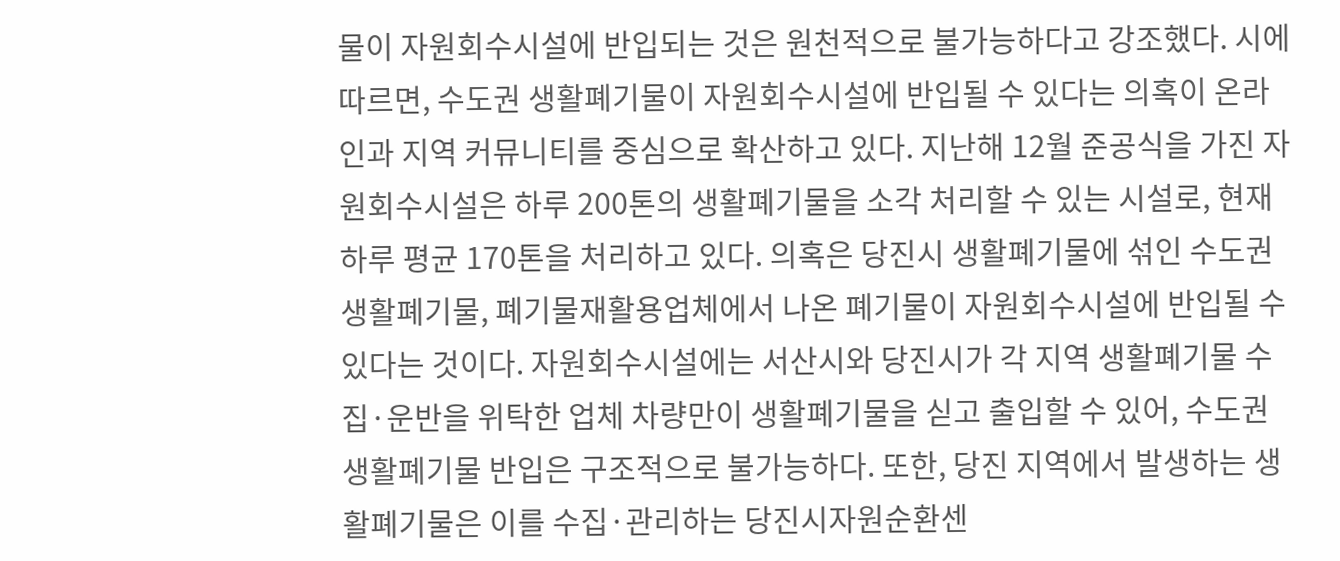물이 자원회수시설에 반입되는 것은 원천적으로 불가능하다고 강조했다. 시에 따르면, 수도권 생활폐기물이 자원회수시설에 반입될 수 있다는 의혹이 온라인과 지역 커뮤니티를 중심으로 확산하고 있다. 지난해 12월 준공식을 가진 자원회수시설은 하루 200톤의 생활폐기물을 소각 처리할 수 있는 시설로, 현재 하루 평균 170톤을 처리하고 있다. 의혹은 당진시 생활폐기물에 섞인 수도권 생활폐기물, 폐기물재활용업체에서 나온 폐기물이 자원회수시설에 반입될 수 있다는 것이다. 자원회수시설에는 서산시와 당진시가 각 지역 생활폐기물 수집·운반을 위탁한 업체 차량만이 생활폐기물을 싣고 출입할 수 있어, 수도권 생활폐기물 반입은 구조적으로 불가능하다. 또한, 당진 지역에서 발생하는 생활폐기물은 이를 수집·관리하는 당진시자원순환센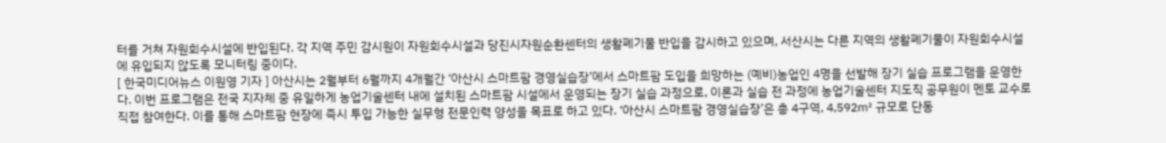터를 거쳐 자원회수시설에 반입된다. 각 지역 주민 감시원이 자원회수시설과 당진시자원순환센터의 생활폐기물 반입을 감시하고 있으며, 서산시는 다른 지역의 생활폐기물이 자원회수시설에 유입되지 않도록 모니터링 중이다.
[ 한국미디어뉴스 이원영 기자 ] 아산시는 2월부터 6월까지 4개월간 ‘아산시 스마트팜 경영실습장’에서 스마트팜 도입을 희망하는 (예비)농업인 4명을 선발해 장기 실습 프로그램을 운영한다. 이번 프로그램은 전국 지자체 중 유일하게 농업기술센터 내에 설치된 스마트팜 시설에서 운영되는 장기 실습 과정으로, 이론과 실습 전 과정에 농업기술센터 지도직 공무원이 멘토 교수로 직접 참여한다. 이를 통해 스마트팜 현장에 즉시 투입 가능한 실무형 전문인력 양성을 목표로 하고 있다. ‘아산시 스마트팜 경영실습장’은 총 4구역, 4,592㎡ 규모로 단동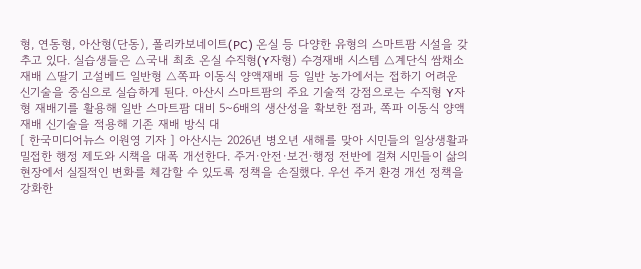형, 연동형, 아산형(단동), 폴리카보네이트(PC) 온실 등 다양한 유형의 스마트팜 시설을 갖추고 있다. 실습생들은 △국내 최초 온실 수직형(Y자형) 수경재배 시스템 △계단식 쌈채소 재배 △딸기 고설베드 일반형 △쪽파 이동식 양액재배 등 일반 농가에서는 접하기 어려운 신기술을 중심으로 실습하게 된다. 아산시 스마트팜의 주요 기술적 강점으로는 수직형 Y자형 재배기를 활용해 일반 스마트팜 대비 5~6배의 생산성을 확보한 점과, 쪽파 이동식 양액재배 신기술을 적용해 기존 재배 방식 대
[ 한국미디어뉴스 이원영 기자 ] 아산시는 2026년 병오년 새해를 맞아 시민들의 일상생활과 밀접한 행정 제도와 시책을 대폭 개선한다. 주거·안전·보건·행정 전반에 걸쳐 시민들이 삶의 현장에서 실질적인 변화를 체감할 수 있도록 정책을 손질했다. 우선 주거 환경 개선 정책을 강화한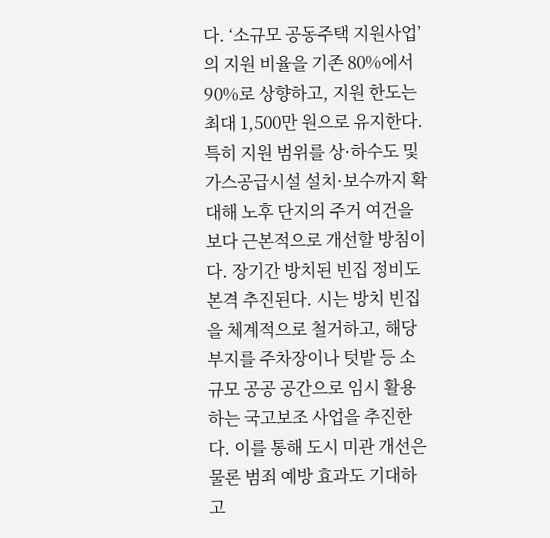다. ‘소규모 공동주택 지원사업’의 지원 비율을 기존 80%에서 90%로 상향하고, 지원 한도는 최대 1,500만 원으로 유지한다. 특히 지원 범위를 상·하수도 및 가스공급시설 설치·보수까지 확대해 노후 단지의 주거 여건을 보다 근본적으로 개선할 방침이다. 장기간 방치된 빈집 정비도 본격 추진된다. 시는 방치 빈집을 체계적으로 철거하고, 해당 부지를 주차장이나 텃밭 등 소규모 공공 공간으로 임시 활용하는 국고보조 사업을 추진한다. 이를 통해 도시 미관 개선은 물론 범죄 예방 효과도 기대하고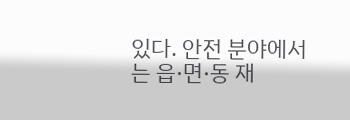있다. 안전 분야에서는 읍·면·동 재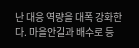난 대응 역량을 대폭 강화한다. 마을안길과 배수로 등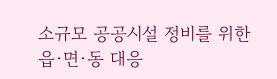소규모 공공시설 정비를 위한 읍·면·동 대응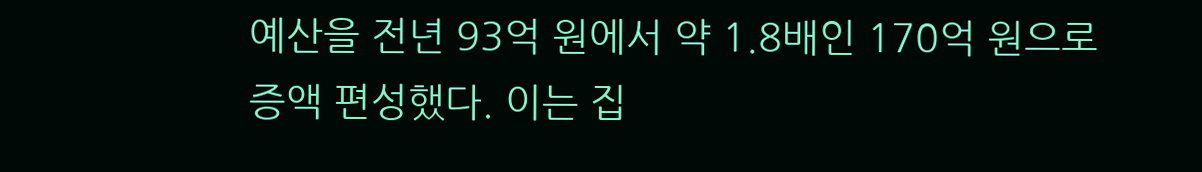예산을 전년 93억 원에서 약 1.8배인 170억 원으로 증액 편성했다. 이는 집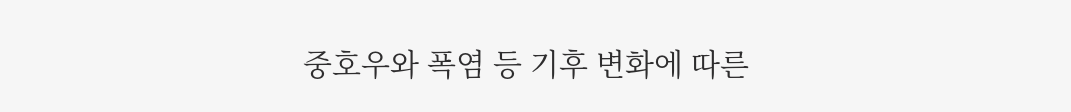중호우와 폭염 등 기후 변화에 따른